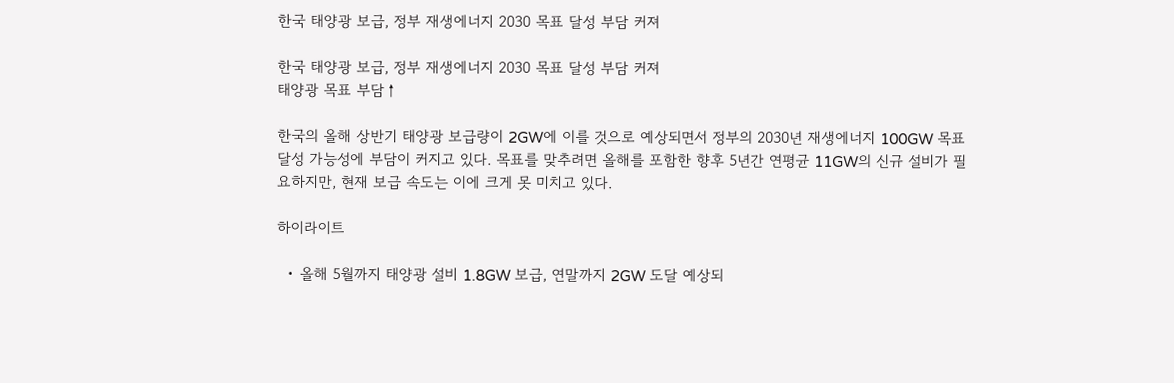한국 태양광 보급, 정부 재생에너지 2030 목표 달성 부담 커져

한국 태양광 보급, 정부 재생에너지 2030 목표 달성 부담 커져
태양광 목표 부담↑

한국의 올해 상반기 태양광 보급량이 2GW에 이를 것으로 예상되면서 정부의 2030년 재생에너지 100GW 목표 달성 가능성에 부담이 커지고 있다. 목표를 맞추려면 올해를 포함한 향후 5년간 연평균 11GW의 신규 설비가 필요하지만, 현재 보급 속도는 이에 크게 못 미치고 있다.

하이라이트

  • 올해 5월까지 태양광 설비 1.8GW 보급, 연말까지 2GW 도달 예상되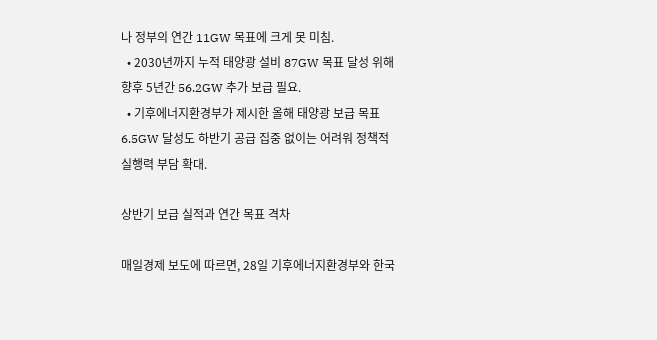나 정부의 연간 11GW 목표에 크게 못 미침.
  • 2030년까지 누적 태양광 설비 87GW 목표 달성 위해 향후 5년간 56.2GW 추가 보급 필요.
  • 기후에너지환경부가 제시한 올해 태양광 보급 목표 6.5GW 달성도 하반기 공급 집중 없이는 어려워 정책적 실행력 부담 확대.

상반기 보급 실적과 연간 목표 격차

매일경제 보도에 따르면, 28일 기후에너지환경부와 한국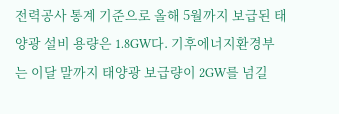전력공사 통계 기준으로 올해 5월까지 보급된 태양광 설비 용량은 1.8GW다. 기후에너지환경부는 이달 말까지 태양광 보급량이 2GW를 넘길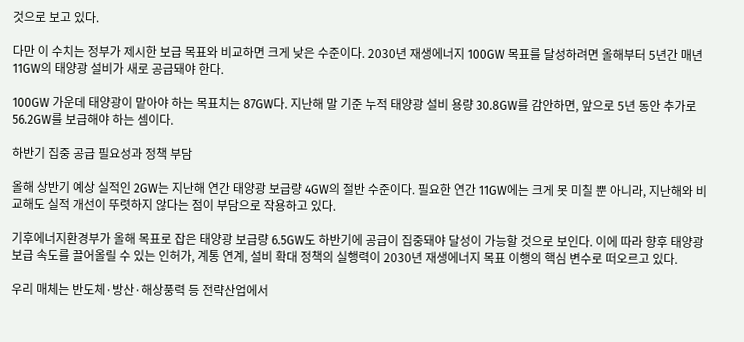것으로 보고 있다.

다만 이 수치는 정부가 제시한 보급 목표와 비교하면 크게 낮은 수준이다. 2030년 재생에너지 100GW 목표를 달성하려면 올해부터 5년간 매년 11GW의 태양광 설비가 새로 공급돼야 한다.

100GW 가운데 태양광이 맡아야 하는 목표치는 87GW다. 지난해 말 기준 누적 태양광 설비 용량 30.8GW를 감안하면, 앞으로 5년 동안 추가로 56.2GW를 보급해야 하는 셈이다.

하반기 집중 공급 필요성과 정책 부담

올해 상반기 예상 실적인 2GW는 지난해 연간 태양광 보급량 4GW의 절반 수준이다. 필요한 연간 11GW에는 크게 못 미칠 뿐 아니라, 지난해와 비교해도 실적 개선이 뚜렷하지 않다는 점이 부담으로 작용하고 있다.

기후에너지환경부가 올해 목표로 잡은 태양광 보급량 6.5GW도 하반기에 공급이 집중돼야 달성이 가능할 것으로 보인다. 이에 따라 향후 태양광 보급 속도를 끌어올릴 수 있는 인허가, 계통 연계, 설비 확대 정책의 실행력이 2030년 재생에너지 목표 이행의 핵심 변수로 떠오르고 있다.

우리 매체는 반도체·방산·해상풍력 등 전략산업에서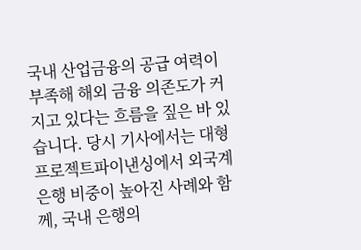국내 산업금융의 공급 여력이 부족해 해외 금융 의존도가 커지고 있다는 흐름을 짚은 바 있습니다. 당시 기사에서는 대형 프로젝트파이낸싱에서 외국계 은행 비중이 높아진 사례와 함께, 국내 은행의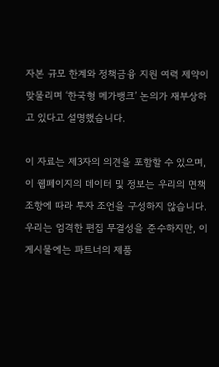자본 규모 한계와 정책금융 지원 여력 제약이 맞물리며 ‘한국형 메가뱅크’ 논의가 재부상하고 있다고 설명했습니다.

이 자료는 제3자의 의견을 포함할 수 있으며, 이 웹페이지의 데이터 및 정보는 우리의 면책 조항에 따라 투자 조언을 구성하지 않습니다. 우리는 엄격한 편집 무결성을 준수하지만, 이 게시물에는 파트너의 제품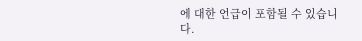에 대한 언급이 포함될 수 있습니다.